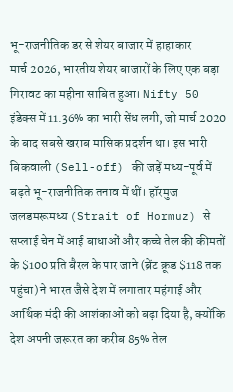भू-राजनीतिक डर से शेयर बाजार में हाहाकार
मार्च 2026, भारतीय शेयर बाजारों के लिए एक बड़ा गिरावट का महीना साबित हुआ। Nifty 50 इंडेक्स में 11.36% का भारी सेंध लगी, जो मार्च 2020 के बाद सबसे खराब मासिक प्रदर्शन था। इस भारी बिकवाली (Sell-off) की जड़ें मध्य-पूर्व में बढ़ते भू-राजनीतिक तनाव में थीं। हॉरमुज जलडमरूमध्य (Strait of Hormuz) से सप्लाई चेन में आई बाधाओं और कच्चे तेल की कीमतों के $100 प्रति बैरल के पार जाने (ब्रेंट क्रूड $118 तक पहुंचा) ने भारत जैसे देश में लगातार महंगाई और आर्थिक मंदी की आशंकाओं को बढ़ा दिया है, क्योंकि देश अपनी जरूरत का करीब 85% तेल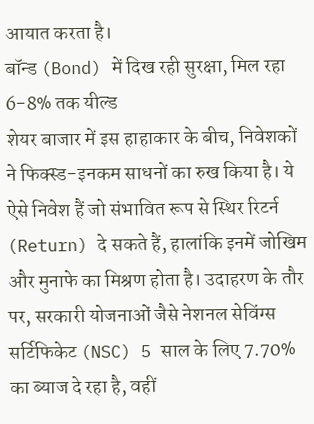आयात करता है।
बॉन्ड (Bond) में दिख रही सुरक्षा, मिल रहा 6-8% तक यील्ड
शेयर बाजार में इस हाहाकार के बीच, निवेशकों ने फिक्स्ड-इनकम साधनों का रुख किया है। ये ऐसे निवेश हैं जो संभावित रूप से स्थिर रिटर्न (Return) दे सकते हैं, हालांकि इनमें जोखिम और मुनाफे का मिश्रण होता है। उदाहरण के तौर पर, सरकारी योजनाओं जैसे नेशनल सेविंग्स सर्टिफिकेट (NSC) 5 साल के लिए 7.70% का ब्याज दे रहा है, वहीं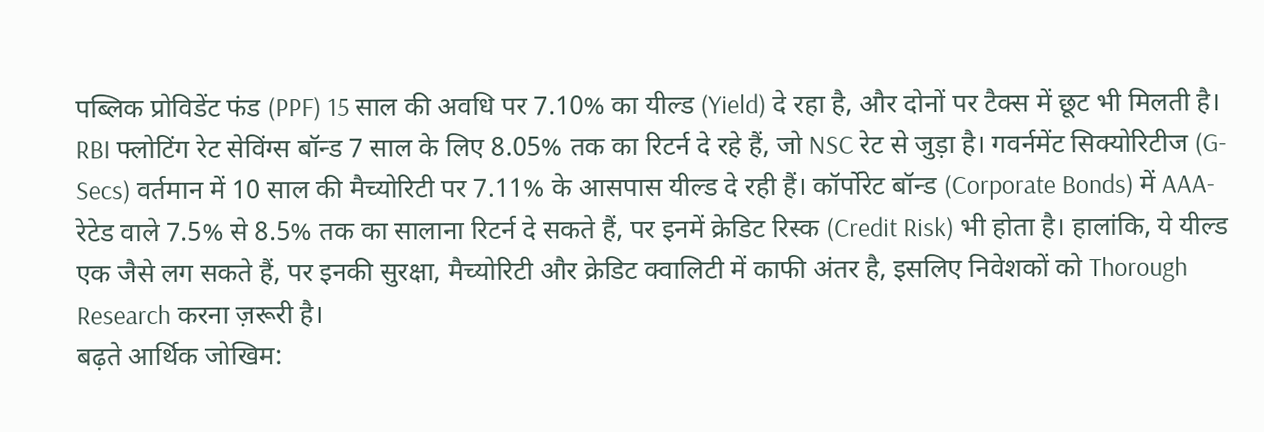पब्लिक प्रोविडेंट फंड (PPF) 15 साल की अवधि पर 7.10% का यील्ड (Yield) दे रहा है, और दोनों पर टैक्स में छूट भी मिलती है। RBI फ्लोटिंग रेट सेविंग्स बॉन्ड 7 साल के लिए 8.05% तक का रिटर्न दे रहे हैं, जो NSC रेट से जुड़ा है। गवर्नमेंट सिक्योरिटीज (G-Secs) वर्तमान में 10 साल की मैच्योरिटी पर 7.11% के आसपास यील्ड दे रही हैं। कॉर्पोरेट बॉन्ड (Corporate Bonds) में AAA-रेटेड वाले 7.5% से 8.5% तक का सालाना रिटर्न दे सकते हैं, पर इनमें क्रेडिट रिस्क (Credit Risk) भी होता है। हालांकि, ये यील्ड एक जैसे लग सकते हैं, पर इनकी सुरक्षा, मैच्योरिटी और क्रेडिट क्वालिटी में काफी अंतर है, इसलिए निवेशकों को Thorough Research करना ज़रूरी है।
बढ़ते आर्थिक जोखिम: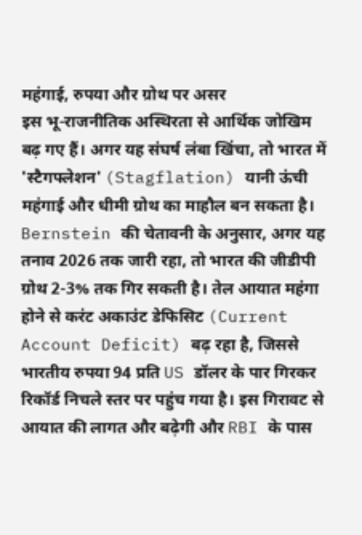महंगाई, रुपया और ग्रोथ पर असर
इस भू-राजनीतिक अस्थिरता से आर्थिक जोखिम बढ़ गए हैं। अगर यह संघर्ष लंबा खिंचा, तो भारत में 'स्टैगफ्लेशन' (Stagflation) यानी ऊंची महंगाई और धीमी ग्रोथ का माहौल बन सकता है। Bernstein की चेतावनी के अनुसार, अगर यह तनाव 2026 तक जारी रहा, तो भारत की जीडीपी ग्रोथ 2-3% तक गिर सकती है। तेल आयात महंगा होने से करंट अकाउंट डेफिसिट (Current Account Deficit) बढ़ रहा है, जिससे भारतीय रुपया 94 प्रति US डॉलर के पार गिरकर रिकॉर्ड निचले स्तर पर पहुंच गया है। इस गिरावट से आयात की लागत और बढ़ेगी और RBI के पास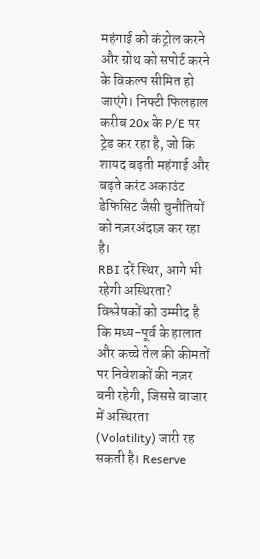महंगाई को कंट्रोल करने और ग्रोथ को सपोर्ट करने के विकल्प सीमित हो जाएंगे। निफ्टी फिलहाल करीब 20x के P/E पर ट्रेड कर रहा है, जो कि शायद बढ़ती महंगाई और बढ़ते करंट अकाउंट डेफिसिट जैसी चुनौतियों को नज़रअंदाज़ कर रहा है।
RBI दरें स्थिर, आगे भी रहेगी अस्थिरता?
विश्लेषकों को उम्मीद है कि मध्य-पूर्व के हालात और कच्चे तेल की कीमतों पर निवेशकों की नज़र बनी रहेगी, जिससे बाजार में अस्थिरता (Volatility) जारी रह सकती है। Reserve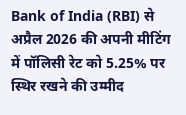Bank of India (RBI) से अप्रैल 2026 की अपनी मीटिंग में पॉलिसी रेट को 5.25% पर स्थिर रखने की उम्मीद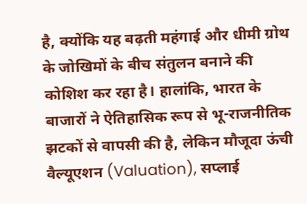है, क्योंकि यह बढ़ती महंगाई और धीमी ग्रोथ के जोखिमों के बीच संतुलन बनाने की कोशिश कर रहा है। हालांकि, भारत के बाजारों ने ऐतिहासिक रूप से भू-राजनीतिक झटकों से वापसी की है, लेकिन मौजूदा ऊंची वैल्यूएशन (Valuation), सप्लाई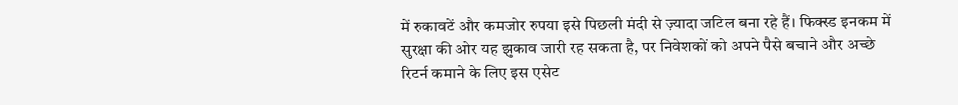में रुकावटें और कमजोर रुपया इसे पिछली मंदी से ज़्यादा जटिल बना रहे हैं। फिक्स्ड इनकम में सुरक्षा की ओर यह झुकाव जारी रह सकता है, पर निवेशकों को अपने पैसे बचाने और अच्छे रिटर्न कमाने के लिए इस एसेट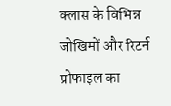क्लास के विभिन्न जोखिमों और रिटर्न प्रोफाइल का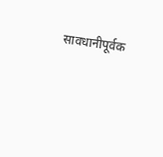सावधानीपूर्वक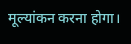मूल्यांकन करना होगा।